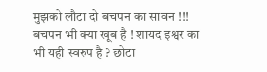मुझको लौटा दो बचपन का सावन !!!
बचपन भी क्या खूब है ! शायद इश्वर का भी यही स्वरुप है ? छोटा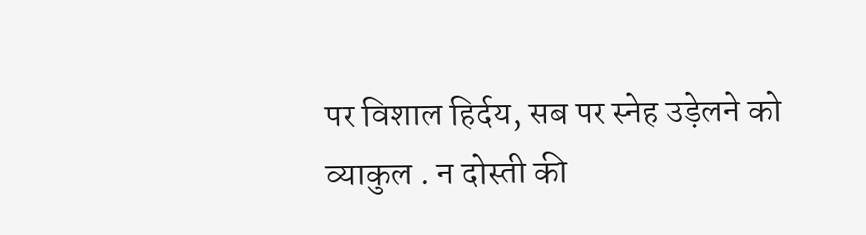पर विशाल हिर्दय, सब पर स्नेह उड़ेलने को व्याकुल . न दोस्ती की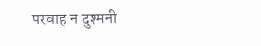परवाह न दुश्मनी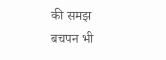की समझ बचपन भी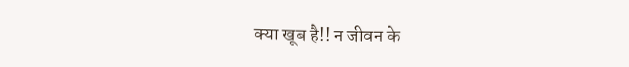क्या खूब है!! न जीवन के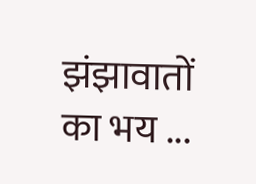झंझावातों का भय ...